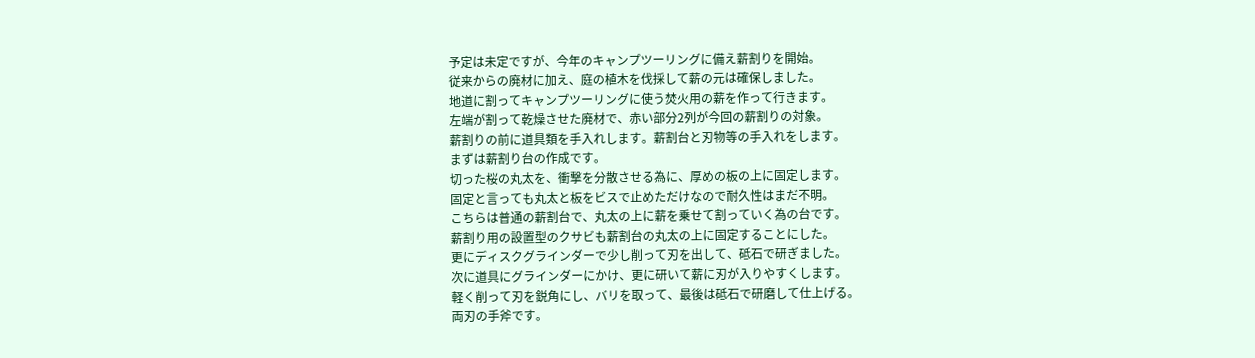予定は未定ですが、今年のキャンプツーリングに備え薪割りを開始。
従来からの廃材に加え、庭の植木を伐採して薪の元は確保しました。
地道に割ってキャンプツーリングに使う焚火用の薪を作って行きます。
左端が割って乾燥させた廃材で、赤い部分2列が今回の薪割りの対象。
薪割りの前に道具類を手入れします。薪割台と刃物等の手入れをします。
まずは薪割り台の作成です。
切った桜の丸太を、衝撃を分散させる為に、厚めの板の上に固定します。
固定と言っても丸太と板をビスで止めただけなので耐久性はまだ不明。
こちらは普通の薪割台で、丸太の上に薪を乗せて割っていく為の台です。
薪割り用の設置型のクサビも薪割台の丸太の上に固定することにした。
更にディスクグラインダーで少し削って刃を出して、砥石で研ぎました。
次に道具にグラインダーにかけ、更に研いて薪に刃が入りやすくします。
軽く削って刃を鋭角にし、バリを取って、最後は砥石で研磨して仕上げる。
両刃の手斧です。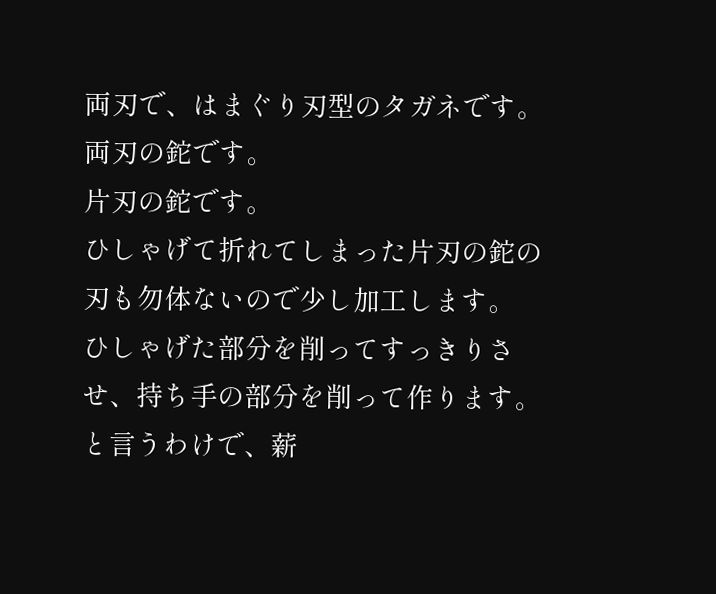両刃で、はまぐり刃型のタガネです。
両刃の鉈です。
片刃の鉈です。
ひしゃげて折れてしまった片刃の鉈の刃も勿体ないので少し加工します。
ひしゃげた部分を削ってすっきりさせ、持ち手の部分を削って作ります。
と言うわけで、薪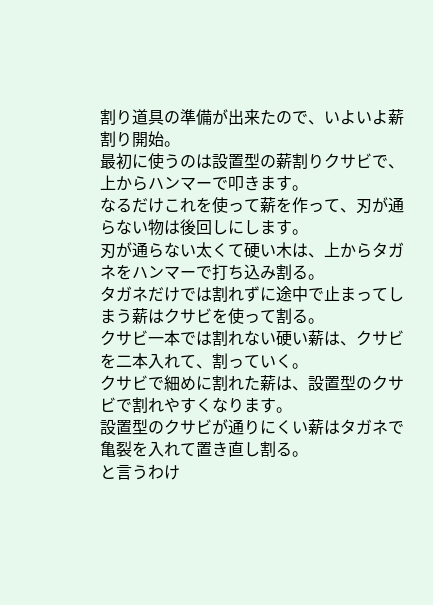割り道具の準備が出来たので、いよいよ薪割り開始。
最初に使うのは設置型の薪割りクサビで、上からハンマーで叩きます。
なるだけこれを使って薪を作って、刃が通らない物は後回しにします。
刃が通らない太くて硬い木は、上からタガネをハンマーで打ち込み割る。
タガネだけでは割れずに途中で止まってしまう薪はクサビを使って割る。
クサビ一本では割れない硬い薪は、クサビを二本入れて、割っていく。
クサビで細めに割れた薪は、設置型のクサビで割れやすくなります。
設置型のクサビが通りにくい薪はタガネで亀裂を入れて置き直し割る。
と言うわけ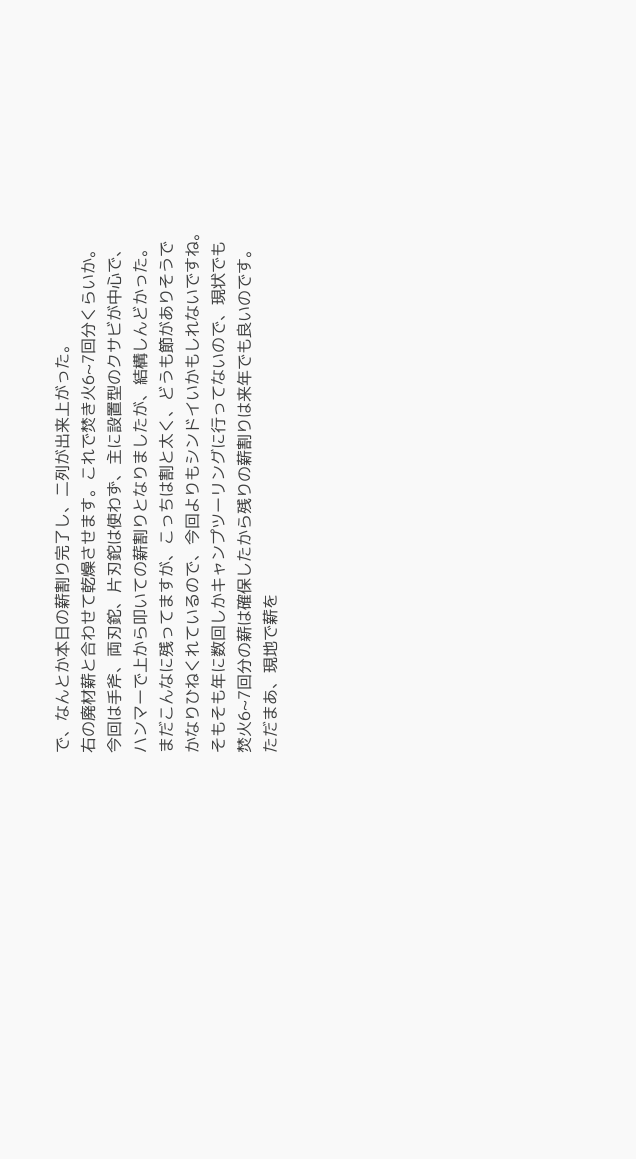で、なんとか本日の薪割り完了し、二列が出来上がった。
右の廃材薪と合わせて乾燥させます。これで焚き火6~7回分くらいか。
今回は手斧、両刃鉈、片刃鉈は使わず、主に設置型のクサビが中心で、
ハンマーで上から叩いての薪割りとなりましたが、結構しんどかった。
まだこんなに残ってますが、こっちは割と太く、どうも節がありそうで
かなりひねくれているので、今回よりもシンドイいかもしれないですね。
そもそも年に数回しかキャンプツーリングに行ってないので、現状でも
焚火6~7回分の薪は確保したから残りの薪割りは来年でも良いのです。
ただまあ、現地で薪を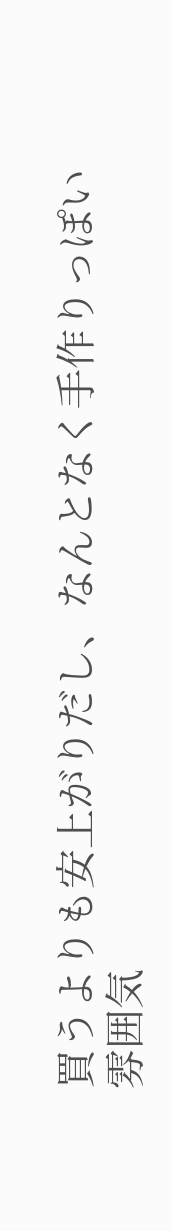買うよりも安上がりだし、なんとなく手作りっぽい
雰囲気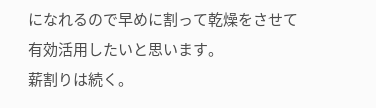になれるので早めに割って乾燥をさせて有効活用したいと思います。
薪割りは続く。